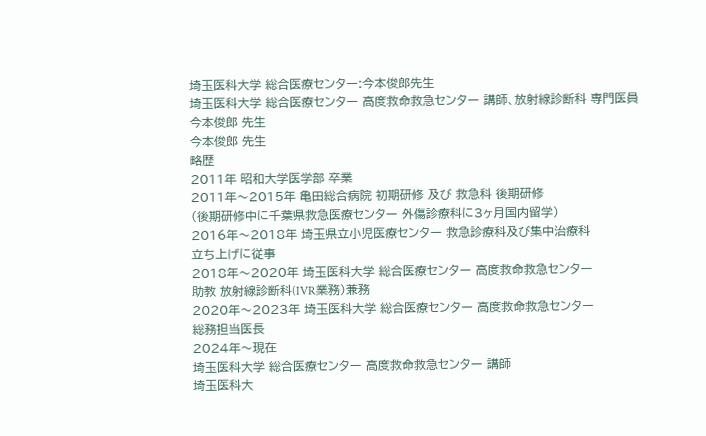埼玉医科大学 総合医療センター:今本俊郎先生
埼玉医科大学 総合医療センター 高度救命救急センター 講師、放射線診断科 専門医員
今本俊郎 先生
今本俊郎 先生
略歴
2011年 昭和大学医学部 卒業
2011年〜2015年 亀田総合病院 初期研修 及び 救急科 後期研修
(後期研修中に千葉県救急医療センター 外傷診療科に3ヶ月国内留学)
2016年〜2018年 埼玉県立小児医療センター 救急診療科及び集中治療科
立ち上げに従事
2018年〜2020年 埼玉医科大学 総合医療センター 高度救命救急センター
助教 放射線診断科(IVR業務)兼務
2020年〜2023年 埼玉医科大学 総合医療センター 高度救命救急センター
総務担当医長
2024年〜現在
埼玉医科大学 総合医療センター 高度救命救急センター 講師
埼玉医科大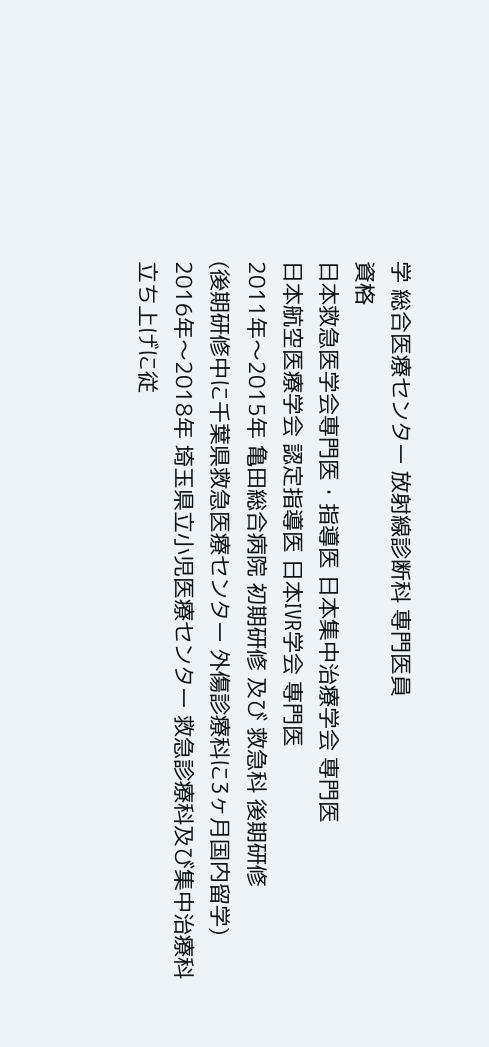学 総合医療センター 放射線診断科 専門医員
資格
日本救急医学会専門医・指導医 日本集中治療学会 専門医
日本航空医療学会 認定指導医 日本IVR学会 専門医
2011年〜2015年 亀田総合病院 初期研修 及び 救急科 後期研修
(後期研修中に千葉県救急医療センター 外傷診療科に3ヶ月国内留学)
2016年〜2018年 埼玉県立小児医療センター 救急診療科及び集中治療科
立ち上げに従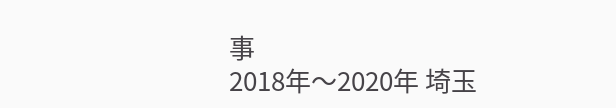事
2018年〜2020年 埼玉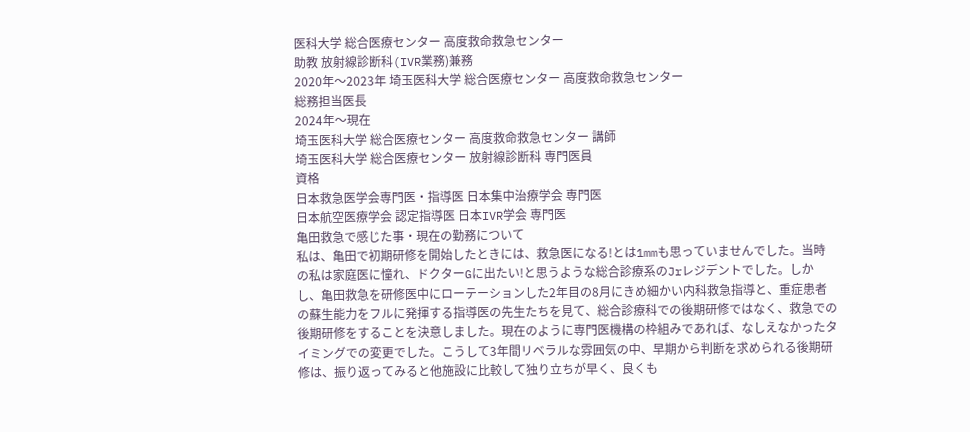医科大学 総合医療センター 高度救命救急センター
助教 放射線診断科(IVR業務)兼務
2020年〜2023年 埼玉医科大学 総合医療センター 高度救命救急センター
総務担当医長
2024年〜現在
埼玉医科大学 総合医療センター 高度救命救急センター 講師
埼玉医科大学 総合医療センター 放射線診断科 専門医員
資格
日本救急医学会専門医・指導医 日本集中治療学会 専門医
日本航空医療学会 認定指導医 日本IVR学会 専門医
亀田救急で感じた事・現在の勤務について
私は、亀田で初期研修を開始したときには、救急医になる!とは1mmも思っていませんでした。当時の私は家庭医に憧れ、ドクターGに出たい!と思うような総合診療系のJrレジデントでした。しかし、亀田救急を研修医中にローテーションした2年目の8月にきめ細かい内科救急指導と、重症患者の蘇生能力をフルに発揮する指導医の先生たちを見て、総合診療科での後期研修ではなく、救急での後期研修をすることを決意しました。現在のように専門医機構の枠組みであれば、なしえなかったタイミングでの変更でした。こうして3年間リベラルな雰囲気の中、早期から判断を求められる後期研修は、振り返ってみると他施設に比較して独り立ちが早く、良くも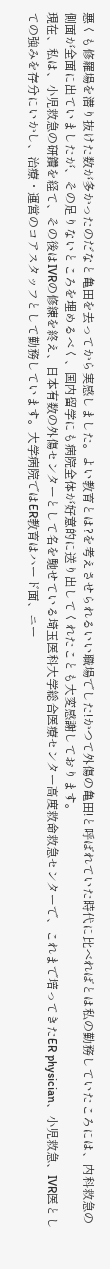悪くも修羅場を潜り抜けた数が多かったのだなと亀田を去ってから実感しました。よい教育とは?を考えさせられるいい職場でした!かつて外傷の亀田!と呼ばれていた時代に比べればとは私の勤務していたころには、内科救急の側面が全面に出ていましたが、その足りないところを埋めるべく、国内留学にも病院全体が好意的に送り出してくれたことも大変感謝しております。
現在、私は、小児救急の研鑽を経て、その後はIVRの修練を終え、日本有数の外傷センターとして名を馳せている埼玉医科大学総合医療センター高度救命救急センターで、これまで培ってきたER physician、小児救急、IVR医としての強みを存分にいかし、治療・運営のコアスタッフとして勤務しています。大学病院ではER教育はハード面、ニー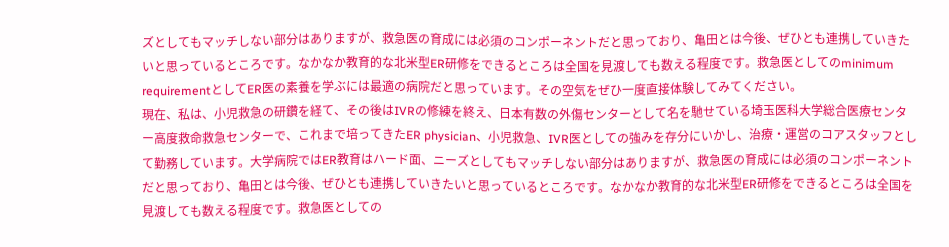ズとしてもマッチしない部分はありますが、救急医の育成には必須のコンポーネントだと思っており、亀田とは今後、ぜひとも連携していきたいと思っているところです。なかなか教育的な北米型ER研修をできるところは全国を見渡しても数える程度です。救急医としてのminimum requirementとしてER医の素養を学ぶには最適の病院だと思っています。その空気をぜひ一度直接体験してみてください。
現在、私は、小児救急の研鑽を経て、その後はIVRの修練を終え、日本有数の外傷センターとして名を馳せている埼玉医科大学総合医療センター高度救命救急センターで、これまで培ってきたER physician、小児救急、IVR医としての強みを存分にいかし、治療・運営のコアスタッフとして勤務しています。大学病院ではER教育はハード面、ニーズとしてもマッチしない部分はありますが、救急医の育成には必須のコンポーネントだと思っており、亀田とは今後、ぜひとも連携していきたいと思っているところです。なかなか教育的な北米型ER研修をできるところは全国を見渡しても数える程度です。救急医としての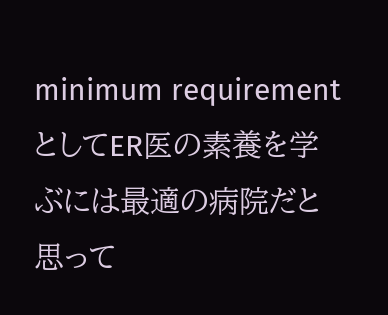minimum requirementとしてER医の素養を学ぶには最適の病院だと思って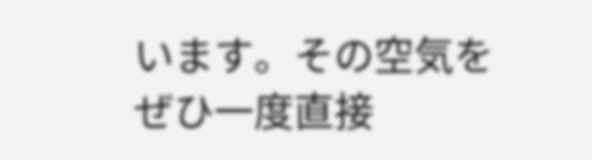います。その空気をぜひ一度直接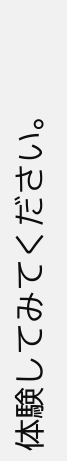体験してみてください。